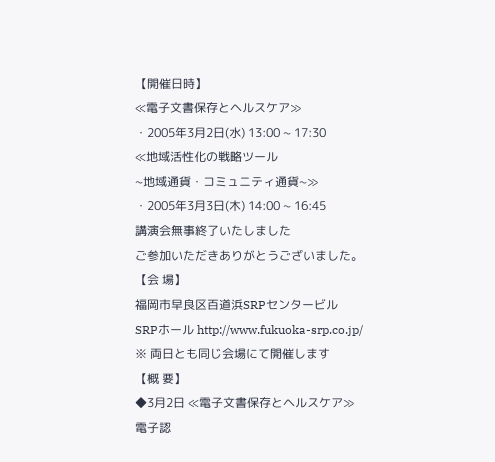【開催日時】
≪電子文書保存とヘルスケア≫
・2005年3月2日(水) 13:00 ~ 17:30
≪地域活性化の戦略ツール
~地域通貨・コミュニティ通貨~≫
・2005年3月3日(木) 14:00 ~ 16:45
講演会無事終了いたしました
ご参加いただきありがとうございました。
【会 場】
福岡市早良区百道浜SRPセンタービル
SRPホール http://www.fukuoka-srp.co.jp/
※ 両日とも同じ会場にて開催します
【概 要】
◆3月2日 ≪電子文書保存とヘルスケア≫
電子認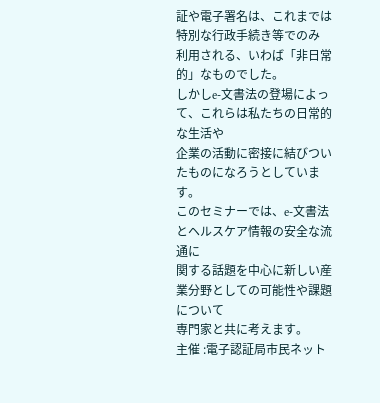証や電子署名は、これまでは特別な行政手続き等でのみ
利用される、いわば「非日常的」なものでした。
しかしe-文書法の登場によって、これらは私たちの日常的な生活や
企業の活動に密接に結びついたものになろうとしています。
このセミナーでは、e-文書法とヘルスケア情報の安全な流通に
関する話題を中心に新しい産業分野としての可能性や課題について
専門家と共に考えます。
主催 :電子認証局市民ネット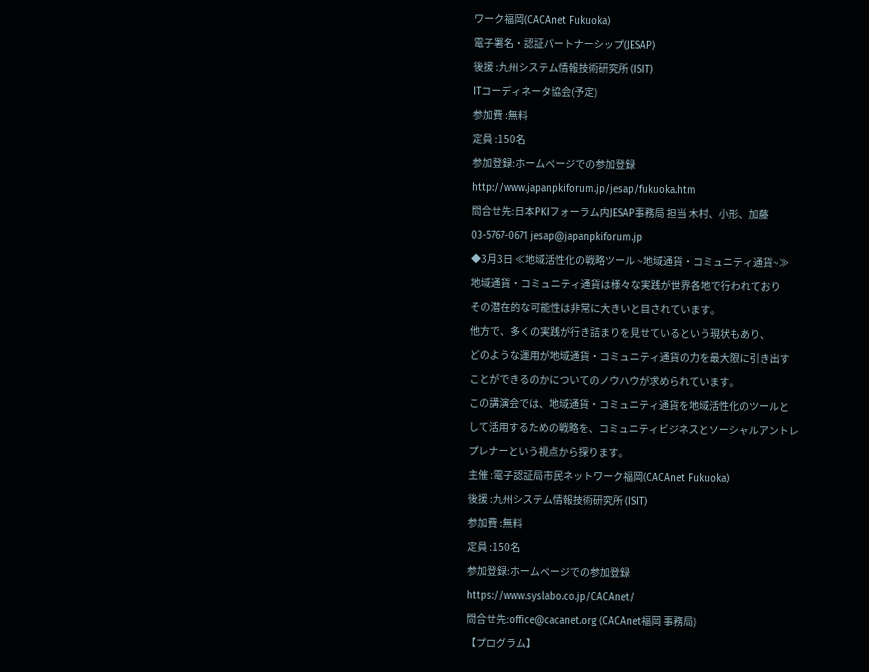ワーク福岡(CACAnet Fukuoka)
電子署名・認証パートナーシップ(JESAP)
後援 :九州システム情報技術研究所 (ISIT)
ITコーディネータ協会(予定)
参加費 :無料
定員 :150名
参加登録:ホームページでの参加登録
http://www.japanpkiforum.jp/jesap/fukuoka.htm
問合せ先:日本PKIフォーラム内JESAP事務局 担当 木村、小形、加藤
03-5767-0671 jesap@japanpkiforum.jp
◆3月3日 ≪地域活性化の戦略ツール ~地域通貨・コミュニティ通貨~≫
地域通貨・コミュニティ通貨は様々な実践が世界各地で行われており
その潜在的な可能性は非常に大きいと目されています。
他方で、多くの実践が行き詰まりを見せているという現状もあり、
どのような運用が地域通貨・コミュニティ通貨の力を最大限に引き出す
ことができるのかについてのノウハウが求められています。
この講演会では、地域通貨・コミュニティ通貨を地域活性化のツールと
して活用するための戦略を、コミュニティビジネスとソーシャルアントレ
プレナーという視点から探ります。
主催 :電子認証局市民ネットワーク福岡(CACAnet Fukuoka)
後援 :九州システム情報技術研究所 (ISIT)
参加費 :無料
定員 :150名
参加登録:ホームページでの参加登録
https://www.syslabo.co.jp/CACAnet/
問合せ先:office@cacanet.org (CACAnet福岡 事務局)
【プログラム】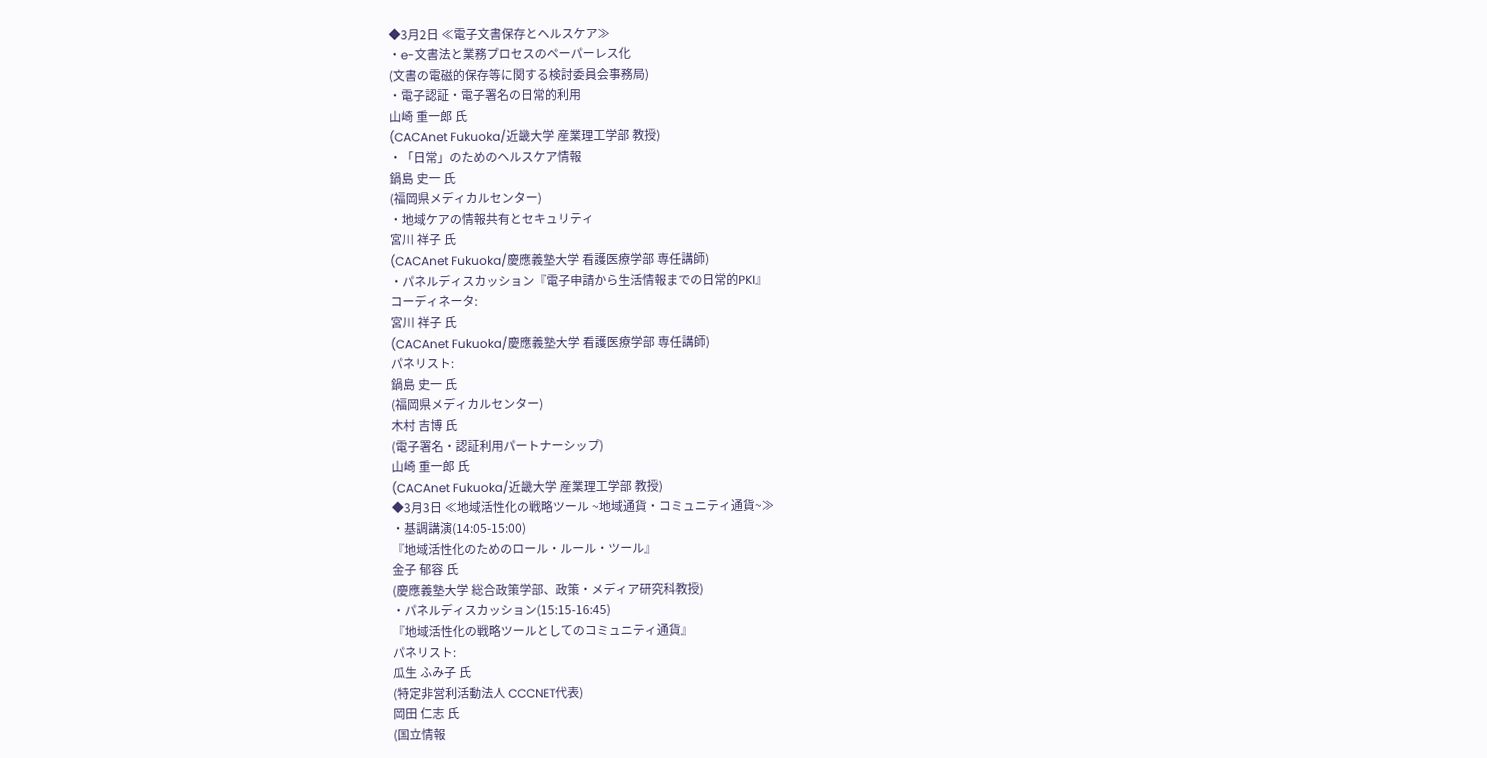◆3月2日 ≪電子文書保存とヘルスケア≫
・e-文書法と業務プロセスのペーパーレス化
(文書の電磁的保存等に関する検討委員会事務局)
・電子認証・電子署名の日常的利用
山崎 重一郎 氏
(CACAnet Fukuoka/近畿大学 産業理工学部 教授)
・「日常」のためのヘルスケア情報
鍋島 史一 氏
(福岡県メディカルセンター)
・地域ケアの情報共有とセキュリティ
宮川 祥子 氏
(CACAnet Fukuoka/慶應義塾大学 看護医療学部 専任講師)
・パネルディスカッション『電子申請から生活情報までの日常的PKI』
コーディネータ:
宮川 祥子 氏
(CACAnet Fukuoka/慶應義塾大学 看護医療学部 専任講師)
パネリスト:
鍋島 史一 氏
(福岡県メディカルセンター)
木村 吉博 氏
(電子署名・認証利用パートナーシップ)
山崎 重一郎 氏
(CACAnet Fukuoka/近畿大学 産業理工学部 教授)
◆3月3日 ≪地域活性化の戦略ツール ~地域通貨・コミュニティ通貨~≫
・基調講演(14:05-15:00)
『地域活性化のためのロール・ルール・ツール』
金子 郁容 氏
(慶應義塾大学 総合政策学部、政策・メディア研究科教授)
・パネルディスカッション(15:15-16:45)
『地域活性化の戦略ツールとしてのコミュニティ通貨』
パネリスト:
瓜生 ふみ子 氏
(特定非営利活動法人 CCCNET代表)
岡田 仁志 氏
(国立情報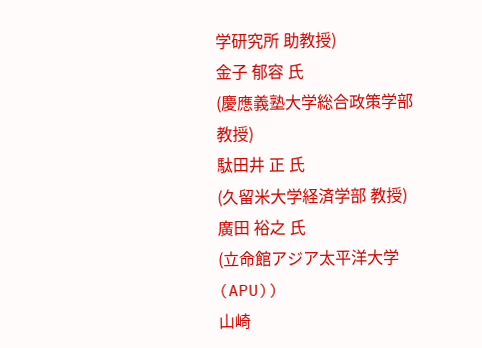学研究所 助教授)
金子 郁容 氏
(慶應義塾大学総合政策学部 教授)
駄田井 正 氏
(久留米大学経済学部 教授)
廣田 裕之 氏
(立命館アジア太平洋大学(APU))
山崎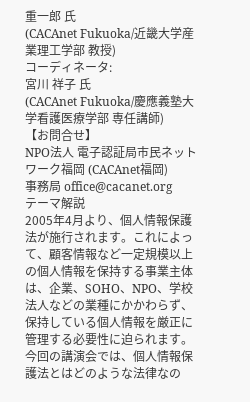重一郎 氏
(CACAnet Fukuoka/近畿大学産業理工学部 教授)
コーディネータ:
宮川 祥子 氏
(CACAnet Fukuoka/慶應義塾大学看護医療学部 専任講師)
【お問合せ】
NPO法人 電子認証局市民ネットワーク福岡 (CACAnet福岡)
事務局 office@cacanet.org
テーマ解説
2005年4月より、個人情報保護法が施行されます。これによって、顧客情報など一定規模以上の個人情報を保持する事業主体は、企業、SOHO、NPO、学校法人などの業種にかかわらず、保持している個人情報を厳正に管理する必要性に迫られます。今回の講演会では、個人情報保護法とはどのような法律なの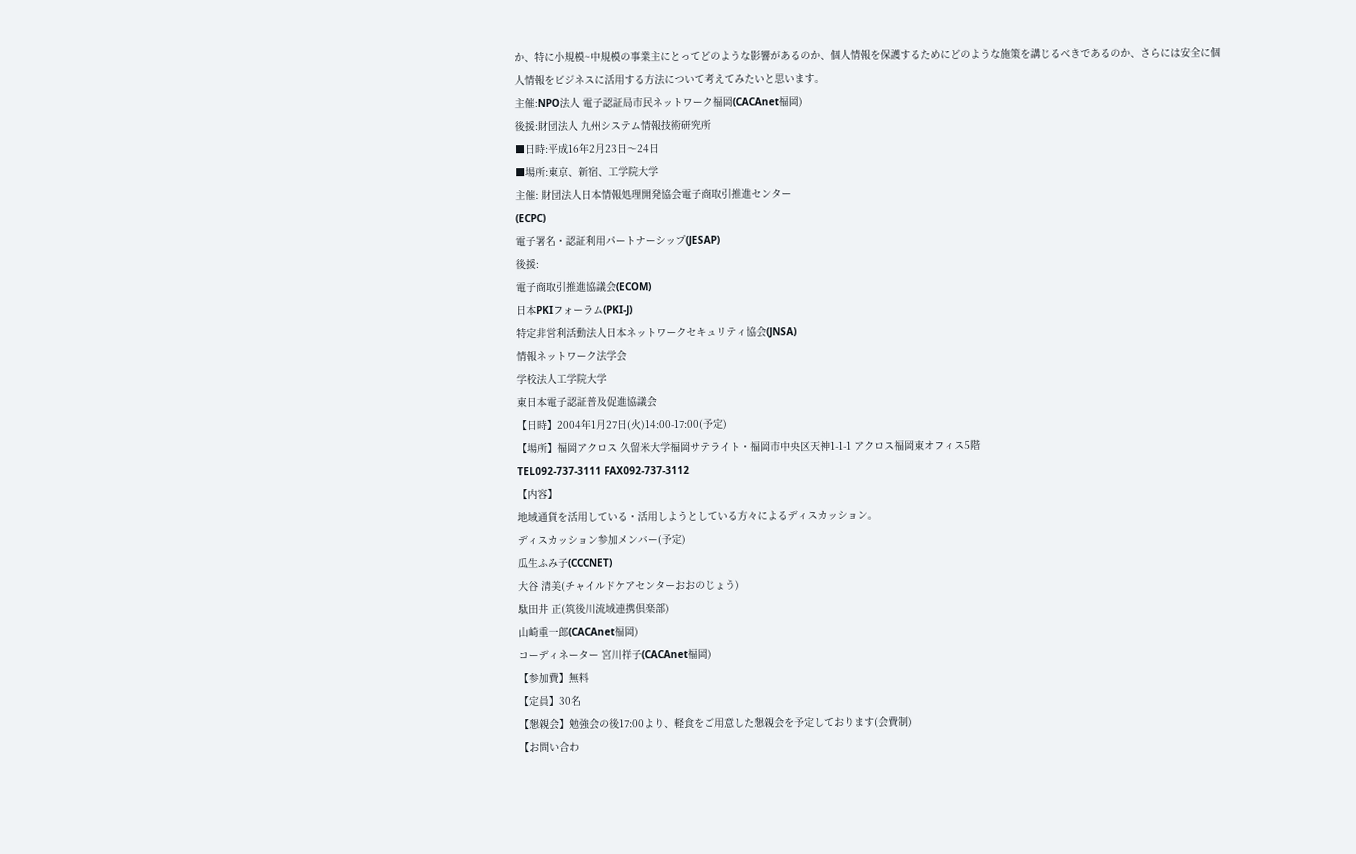か、特に小規模~中規模の事業主にとってどのような影響があるのか、個人情報を保護するためにどのような施策を講じるべきであるのか、さらには安全に個人情報をビジネスに活用する方法について考えてみたいと思います。
主催:NPO法人 電子認証局市民ネットワーク福岡(CACAnet福岡)
後援:財団法人 九州システム情報技術研究所
■日時:平成16年2月23日〜24日
■場所:東京、新宿、工学院大学
主催: 財団法人日本情報処理開発協会電子商取引推進センター
(ECPC)
電子署名・認証利用パートナーシップ(JESAP)
後援:
電子商取引推進協議会(ECOM)
日本PKIフォーラム(PKI-J)
特定非営利活動法人日本ネットワークセキュリティ協会(JNSA)
情報ネットワーク法学会
学校法人工学院大学
東日本電子認証普及促進協議会
【日時】2004年1月27日(火)14:00-17:00(予定)
【場所】福岡アクロス 久留米大学福岡サテライト・福岡市中央区天神1-1-1 アクロス福岡東オフィス5階
TEL092-737-3111 FAX092-737-3112
【内容】
地域通貨を活用している・活用しようとしている方々によるディスカッション。
ディスカッション参加メンバー(予定)
瓜生ふみ子(CCCNET)
大谷 清美(チャイルドケアセンターおおのじょう)
駄田井 正(筑後川流域連携倶楽部)
山崎重一郎(CACAnet福岡)
コーディネーター 宮川祥子(CACAnet福岡)
【参加費】無料
【定員】30名
【懇親会】勉強会の後17:00より、軽食をご用意した懇親会を予定しております(会費制)
【お問い合わ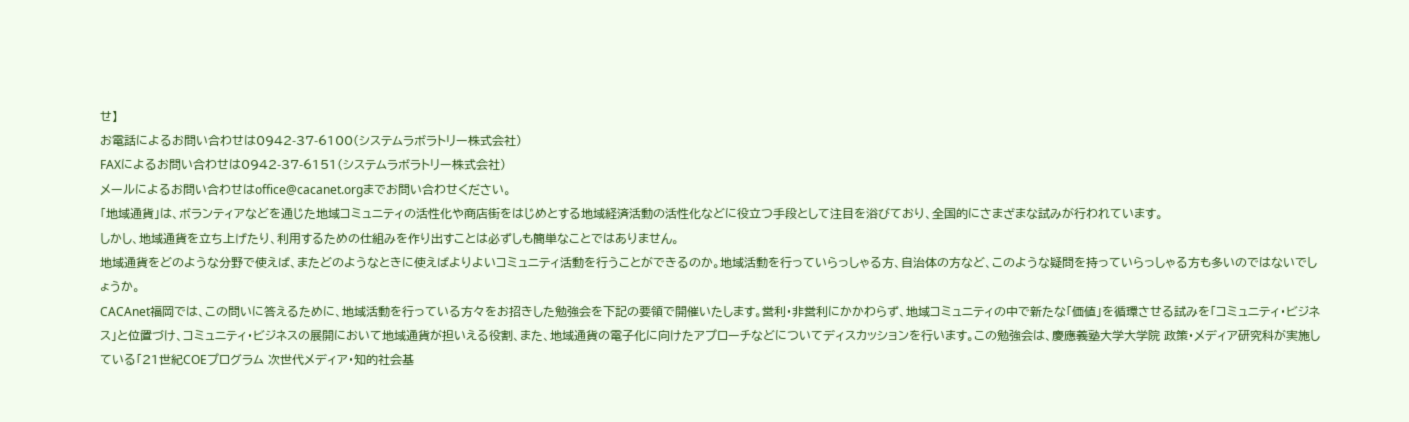せ】
お電話によるお問い合わせは0942-37-6100(システムラボラトリー株式会社)
FAXによるお問い合わせは0942-37-6151(システムラボラトリー株式会社)
メールによるお問い合わせはoffice@cacanet.orgまでお問い合わせください。
「地域通貨」は、ボランティアなどを通じた地域コミュニティの活性化や商店街をはじめとする地域経済活動の活性化などに役立つ手段として注目を浴びており、全国的にさまざまな試みが行われています。
しかし、地域通貨を立ち上げたり、利用するための仕組みを作り出すことは必ずしも簡単なことではありません。
地域通貨をどのような分野で使えば、またどのようなときに使えばよりよいコミュニティ活動を行うことができるのか。地域活動を行っていらっしゃる方、自治体の方など、このような疑問を持っていらっしゃる方も多いのではないでしょうか。
CACAnet福岡では、この問いに答えるために、地域活動を行っている方々をお招きした勉強会を下記の要領で開催いたします。営利・非営利にかかわらず、地域コミュニティの中で新たな「価値」を循環させる試みを「コミュニティ・ビジネス」と位置づけ、コミュニティ・ビジネスの展開において地域通貨が担いえる役割、また、地域通貨の電子化に向けたアプローチなどについてディスカッションを行います。この勉強会は、慶應義塾大学大学院 政策・メディア研究科が実施している「21世紀COEプログラム 次世代メディア・知的社会基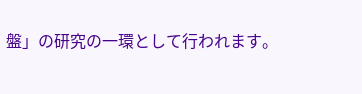盤」の研究の一環として行われます。